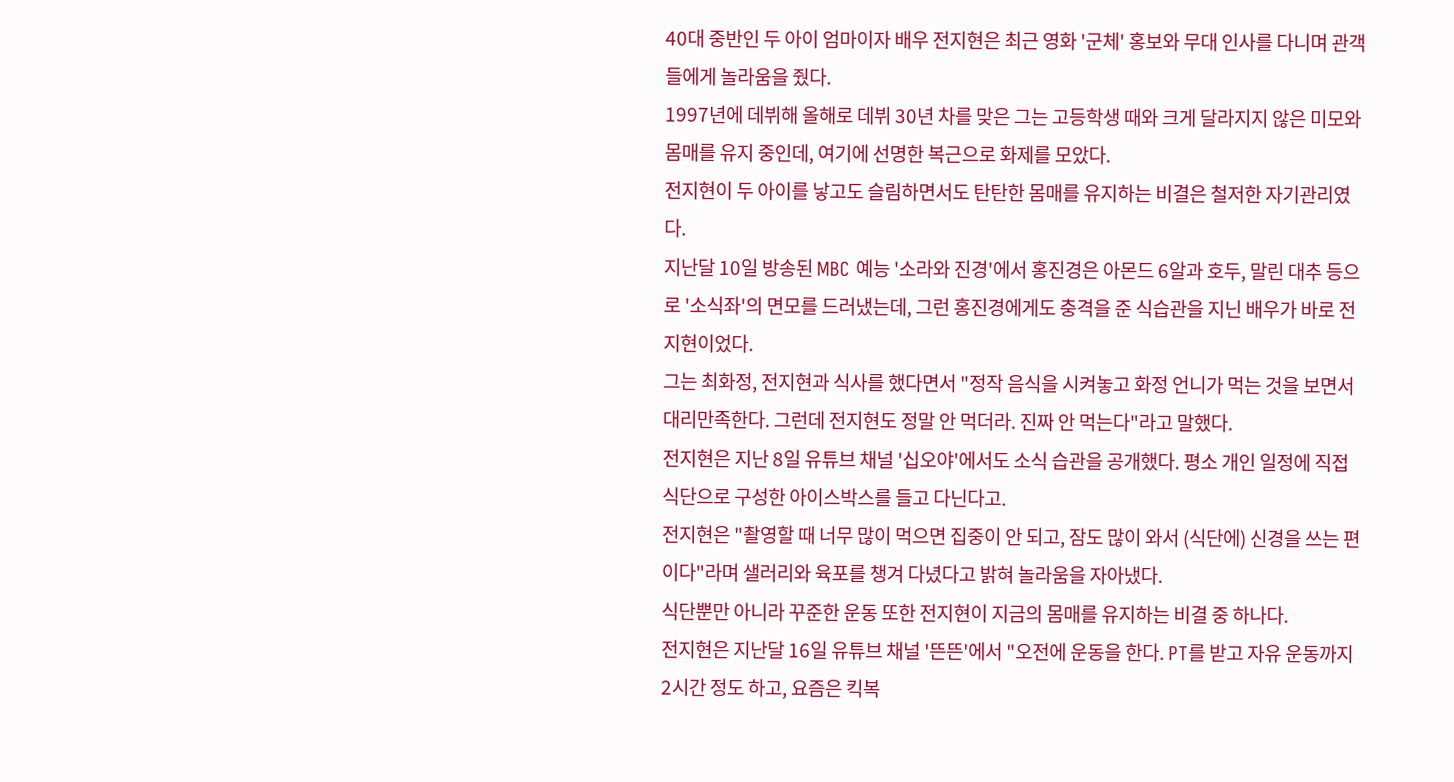40대 중반인 두 아이 엄마이자 배우 전지현은 최근 영화 '군체' 홍보와 무대 인사를 다니며 관객들에게 놀라움을 줬다.
1997년에 데뷔해 올해로 데뷔 30년 차를 맞은 그는 고등학생 때와 크게 달라지지 않은 미모와 몸매를 유지 중인데, 여기에 선명한 복근으로 화제를 모았다.
전지현이 두 아이를 낳고도 슬림하면서도 탄탄한 몸매를 유지하는 비결은 철저한 자기관리였다.
지난달 10일 방송된 MBC 예능 '소라와 진경'에서 홍진경은 아몬드 6알과 호두, 말린 대추 등으로 '소식좌'의 면모를 드러냈는데, 그런 홍진경에게도 충격을 준 식습관을 지닌 배우가 바로 전지현이었다.
그는 최화정, 전지현과 식사를 했다면서 "정작 음식을 시켜놓고 화정 언니가 먹는 것을 보면서 대리만족한다. 그런데 전지현도 정말 안 먹더라. 진짜 안 먹는다"라고 말했다.
전지현은 지난 8일 유튜브 채널 '십오야'에서도 소식 습관을 공개했다. 평소 개인 일정에 직접 식단으로 구성한 아이스박스를 들고 다닌다고.
전지현은 "촬영할 때 너무 많이 먹으면 집중이 안 되고, 잠도 많이 와서 (식단에) 신경을 쓰는 편이다"라며 샐러리와 육포를 챙겨 다녔다고 밝혀 놀라움을 자아냈다.
식단뿐만 아니라 꾸준한 운동 또한 전지현이 지금의 몸매를 유지하는 비결 중 하나다.
전지현은 지난달 16일 유튜브 채널 '뜬뜬'에서 "오전에 운동을 한다. PT를 받고 자유 운동까지 2시간 정도 하고, 요즘은 킥복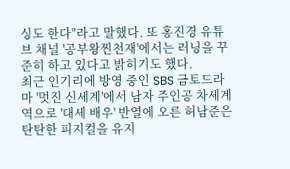싱도 한다"라고 말했다. 또 홍진경 유튜브 채널 '공부왕찐천재'에서는 러닝을 꾸준히 하고 있다고 밝히기도 했다.
최근 인기리에 방영 중인 SBS 금토드라마 '멋진 신세계'에서 남자 주인공 차세계 역으로 '대세 배우' 반열에 오른 허남준은 탄탄한 피지컬을 유지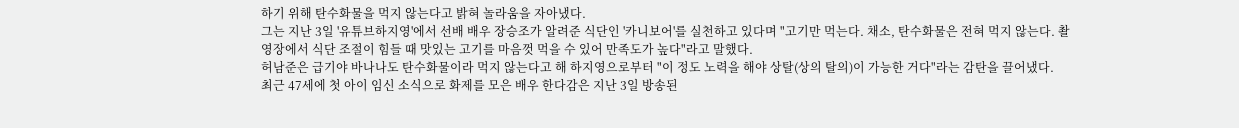하기 위해 탄수화물을 먹지 않는다고 밝혀 놀라움을 자아냈다.
그는 지난 3일 '유튜브하지영'에서 선배 배우 장승조가 알려준 식단인 '카니보어'를 실천하고 있다며 "고기만 먹는다. 채소, 탄수화물은 전혀 먹지 않는다. 촬영장에서 식단 조절이 힘들 때 맛있는 고기를 마음껏 먹을 수 있어 만족도가 높다"라고 말했다.
허남준은 급기야 바나나도 탄수화물이라 먹지 않는다고 해 하지영으로부터 "이 정도 노력을 해야 상탈(상의 탈의)이 가능한 거다"라는 감탄을 끌어냈다.
최근 47세에 첫 아이 임신 소식으로 화제를 모은 배우 한다감은 지난 3일 방송된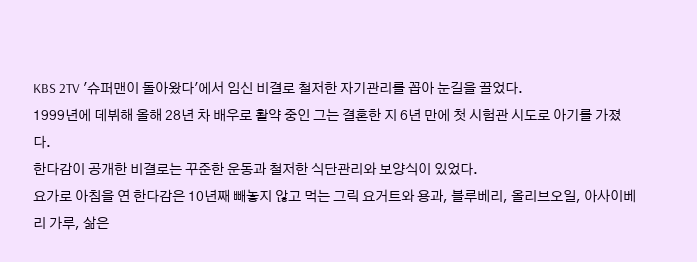KBS 2TV '슈퍼맨이 돌아왔다'에서 임신 비결로 철저한 자기관리를 꼽아 눈길을 끌었다.
1999년에 데뷔해 올해 28년 차 배우로 활약 중인 그는 결혼한 지 6년 만에 첫 시험관 시도로 아기를 가졌다.
한다감이 공개한 비결로는 꾸준한 운동과 철저한 식단관리와 보양식이 있었다.
요가로 아침을 연 한다감은 10년째 빼놓지 않고 먹는 그릭 요거트와 용과, 블루베리, 올리브오일, 아사이베리 가루, 삶은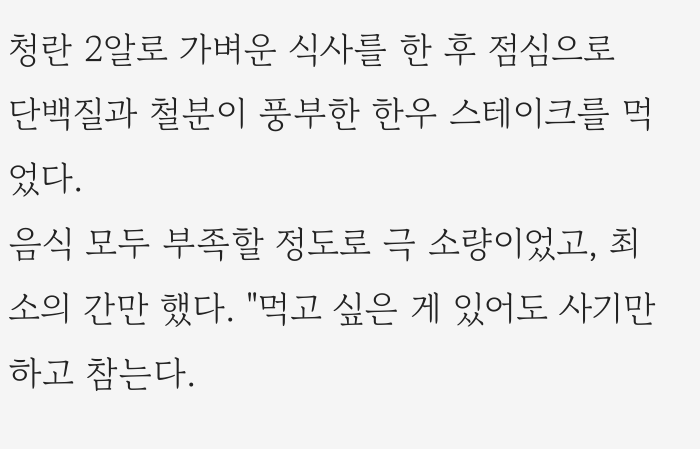청란 2알로 가벼운 식사를 한 후 점심으로 단백질과 철분이 풍부한 한우 스테이크를 먹었다.
음식 모두 부족할 정도로 극 소량이었고, 최소의 간만 했다. "먹고 싶은 게 있어도 사기만 하고 참는다.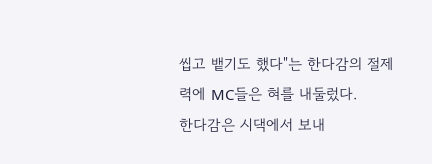씹고 뱉기도 했다"는 한다감의 절제력에 MC들은 혀를 내둘렀다.
한다감은 시댁에서 보내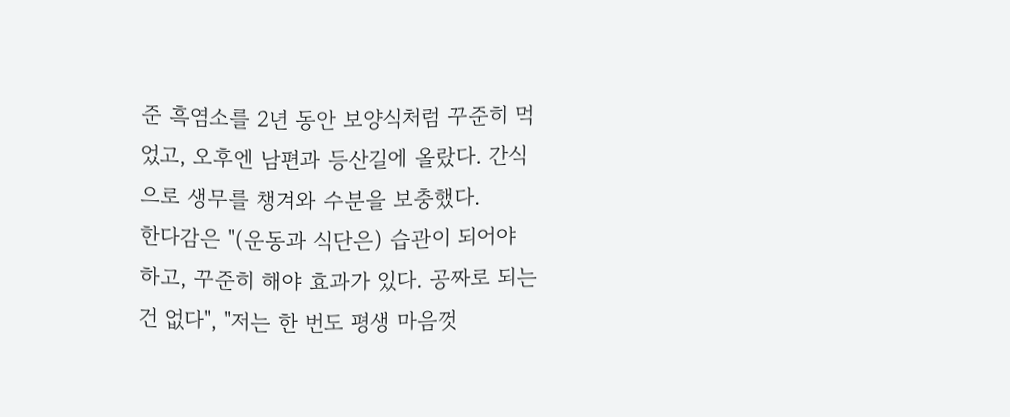준 흑염소를 2년 동안 보양식처럼 꾸준히 먹었고, 오후엔 남편과 등산길에 올랐다. 간식으로 생무를 챙겨와 수분을 보충했다.
한다감은 "(운동과 식단은) 습관이 되어야 하고, 꾸준히 해야 효과가 있다. 공짜로 되는 건 없다", "저는 한 번도 평생 마음껏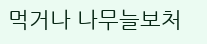먹거나 나무늘보처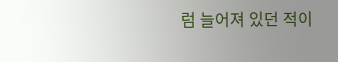럼 늘어져 있던 적이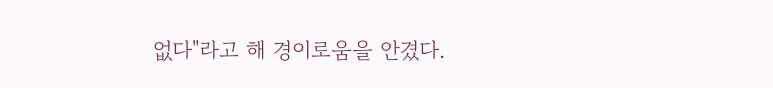없다"라고 해 경이로움을 안겼다.